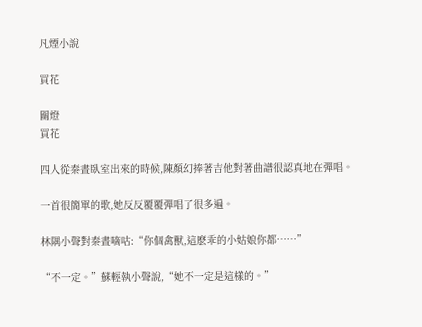凡煙小說

買花

關燈
買花

四人從秦晝臥室出來的時候,陳顏幻捧著吉他對著曲譜很認真地在彈唱。

一首很簡單的歌,她反反覆覆彈唱了很多遍。

林隅小聲對秦晝嘀咕:“你個禽獸,這麽乖的小姑娘你都……”

“不一定。”蘇輕執小聲說,“她不一定是這樣的。”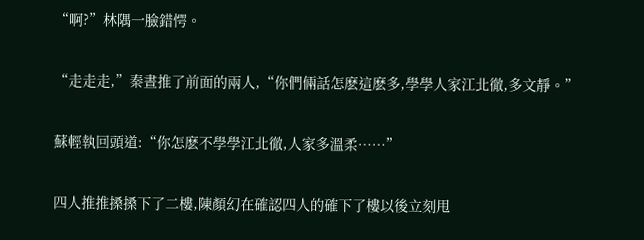“啊?”林隅一臉錯愕。

“走走走,”秦晝推了前面的兩人,“你們倆話怎麽這麽多,學學人家江北徹,多文靜。”

蘇輕執回頭道:“你怎麽不學學江北徹,人家多溫柔……”

四人推推搡搡下了二樓,陳顏幻在確認四人的確下了樓以後立刻甩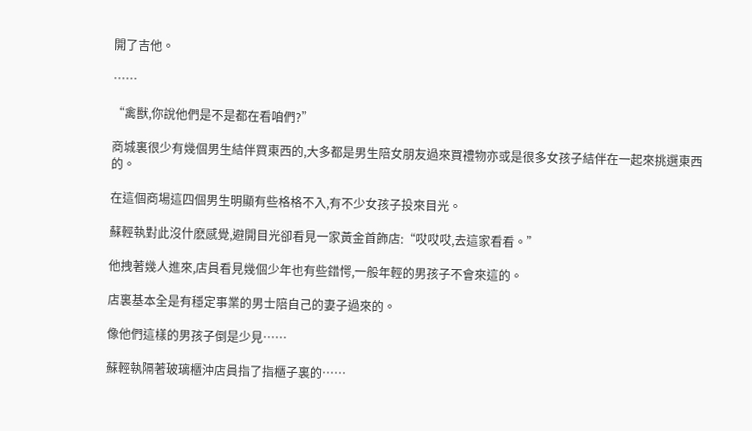開了吉他。

……

“禽獸,你說他們是不是都在看咱們?”

商城裏很少有幾個男生結伴買東西的,大多都是男生陪女朋友過來買禮物亦或是很多女孩子結伴在一起來挑選東西的。

在這個商場這四個男生明顯有些格格不入,有不少女孩子投來目光。

蘇輕執對此沒什麽感覺,避開目光卻看見一家黃金首飾店:“哎哎哎,去這家看看。”

他拽著幾人進來,店員看見幾個少年也有些錯愕,一般年輕的男孩子不會來這的。

店裏基本全是有穩定事業的男士陪自己的妻子過來的。

像他們這樣的男孩子倒是少見……

蘇輕執隔著玻璃櫃沖店員指了指櫃子裏的……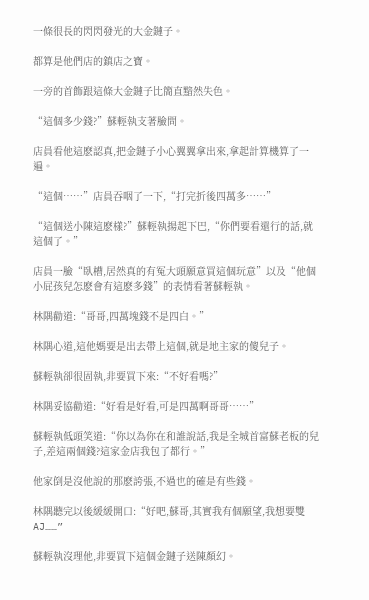一條很長的閃閃發光的大金鏈子。

都算是他們店的鎮店之寶。

一旁的首飾跟這條大金鏈子比簡直黯然失色。

“這個多少錢?”蘇輕執支著臉問。

店員看他這麽認真,把金鏈子小心翼翼拿出來,拿起計算機算了一遍。

“這個……”店員吞咽了一下,“打完折後四萬多……”

“這個送小陳這麽樣?”蘇輕執揚起下巴,“你們要看還行的話,就這個了。”

店員一臉“臥槽,居然真的有冤大頭願意買這個玩意”以及“他個小屁孩兒怎麽會有這麽多錢”的表情看著蘇輕執。

林隅勸道:“哥哥,四萬塊錢不是四白。”

林隅心道,這他媽要是出去帶上這個,就是地主家的傻兒子。

蘇輕執卻很固執,非要買下來:“不好看嗎?”

林隅妥協勸道:“好看是好看,可是四萬啊哥哥……”

蘇輕執低頭笑道:“你以為你在和誰說話,我是全城首富蘇老板的兒子,差這兩個錢?這家金店我包了都行。”

他家倒是沒他說的那麽誇張,不過也的確是有些錢。

林隅聽完以後緩緩開口:“好吧,蘇哥,其實我有個願望,我想要雙AJ……”

蘇輕執沒理他,非要買下這個金鏈子送陳顏幻。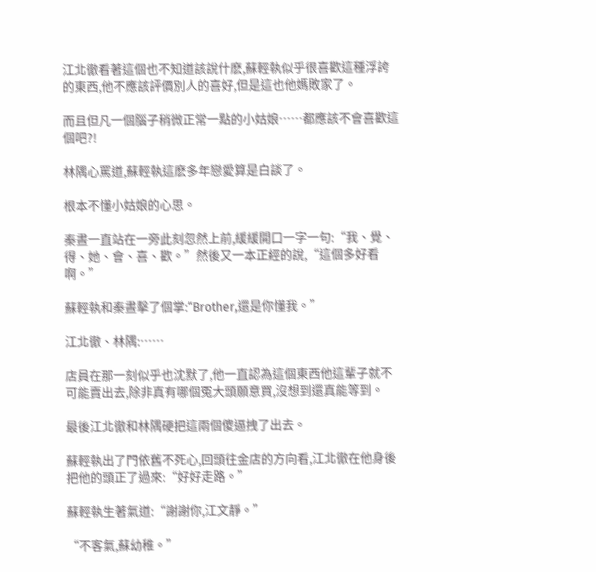江北徹看著這個也不知道該說什麽,蘇輕執似乎很喜歡這種浮誇的東西,他不應該評價別人的喜好,但是這也他媽敗家了。

而且但凡一個腦子稍微正常一點的小姑娘……都應該不會喜歡這個吧?!

林隅心罵道,蘇輕執這麽多年戀愛算是白談了。

根本不懂小姑娘的心思。

秦晝一直站在一旁此刻忽然上前,緩緩開口一字一句:“我、覺、得、她、會、喜、歡。”然後又一本正經的說,“這個多好看啊。”

蘇輕執和秦晝擊了個掌:“Brother,還是你懂我。”

江北徹、林隅:……

店員在那一刻似乎也沈默了,他一直認為這個東西他這輩子就不可能賣出去,除非真有哪個冤大頭願意買,沒想到還真能等到。

最後江北徹和林隅硬把這兩個傻逼拽了出去。

蘇輕執出了門依舊不死心,回頭往金店的方向看,江北徹在他身後把他的頭正了過來:“好好走路。”

蘇輕執生著氣道:“謝謝你,江文靜。”

“不客氣,蘇幼稚。”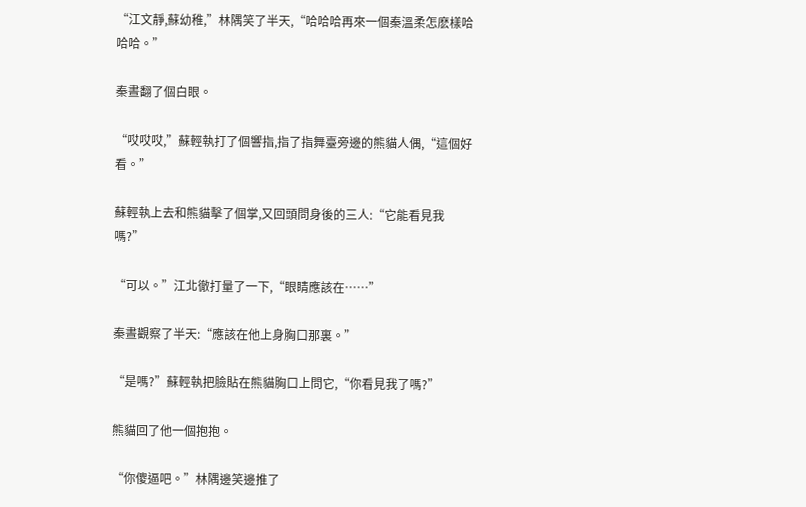“江文靜,蘇幼稚,”林隅笑了半天,“哈哈哈再來一個秦溫柔怎麽樣哈哈哈。”

秦晝翻了個白眼。

“哎哎哎,”蘇輕執打了個響指,指了指舞臺旁邊的熊貓人偶,“這個好看。”

蘇輕執上去和熊貓擊了個掌,又回頭問身後的三人:“它能看見我嗎?”

“可以。”江北徹打量了一下,“眼睛應該在……”

秦晝觀察了半天:“應該在他上身胸口那裏。”

“是嗎?”蘇輕執把臉貼在熊貓胸口上問它,“你看見我了嗎?”

熊貓回了他一個抱抱。

“你傻逼吧。”林隅邊笑邊推了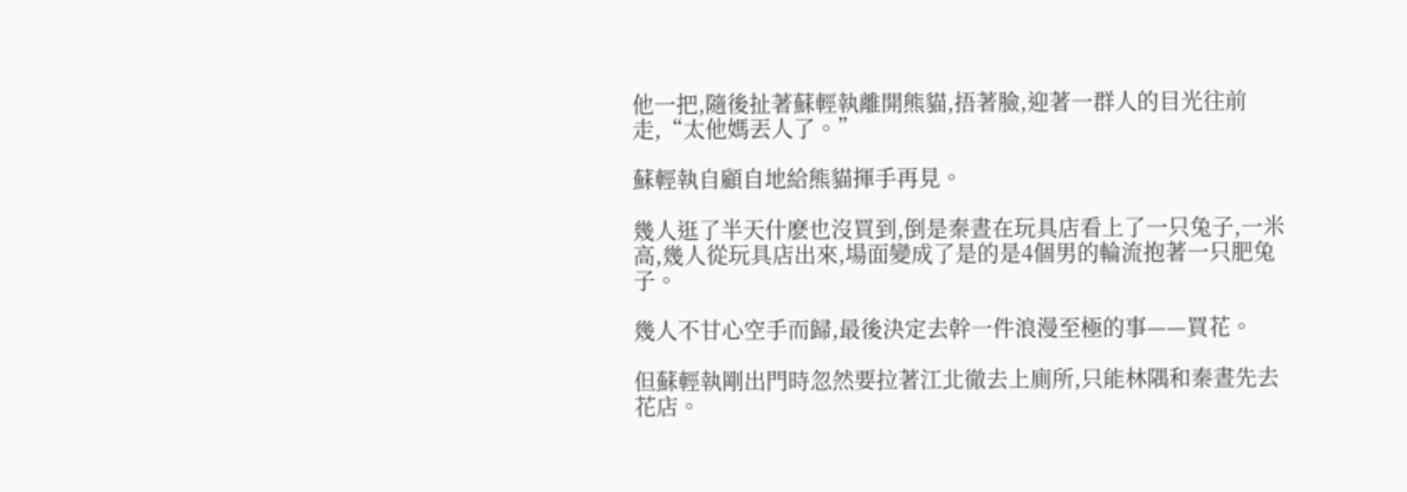他一把,隨後扯著蘇輕執離開熊貓,捂著臉,迎著一群人的目光往前走,“太他媽丟人了。”

蘇輕執自顧自地給熊貓揮手再見。

幾人逛了半天什麽也沒買到,倒是秦晝在玩具店看上了一只兔子,一米高,幾人從玩具店出來,場面變成了是的是4個男的輪流抱著一只肥兔子。

幾人不甘心空手而歸,最後決定去幹一件浪漫至極的事——買花。

但蘇輕執剛出門時忽然要拉著江北徹去上廁所,只能林隅和秦晝先去花店。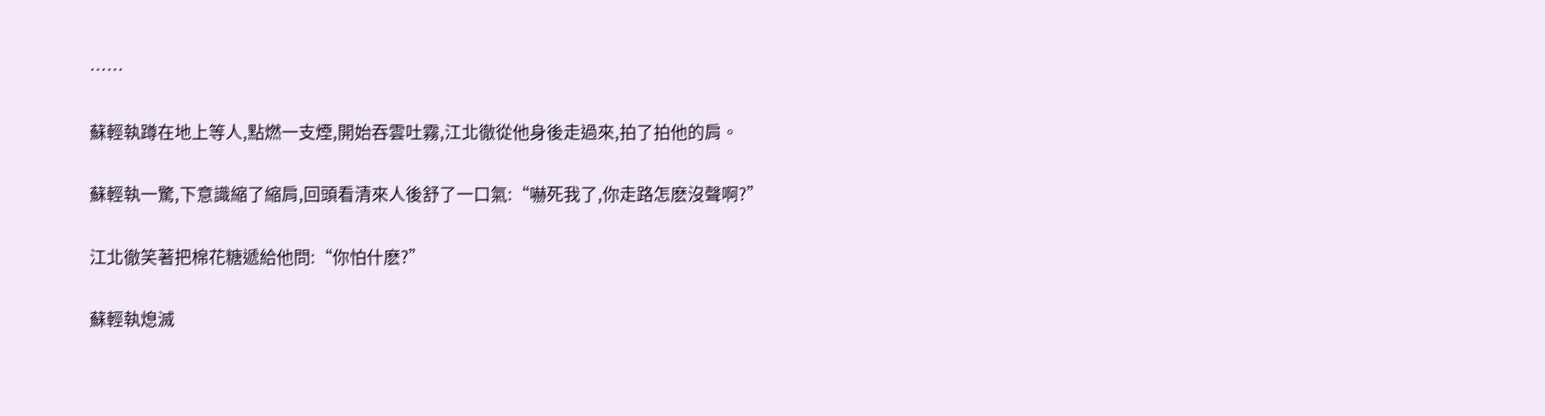……

蘇輕執蹲在地上等人,點燃一支煙,開始吞雲吐霧,江北徹從他身後走過來,拍了拍他的肩。

蘇輕執一驚,下意識縮了縮肩,回頭看清來人後舒了一口氣:“嚇死我了,你走路怎麽沒聲啊?”

江北徹笑著把棉花糖遞給他問:“你怕什麽?”

蘇輕執熄滅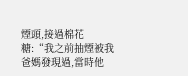煙頭,接過棉花糖:“我之前抽煙被我爸媽發現過,當時他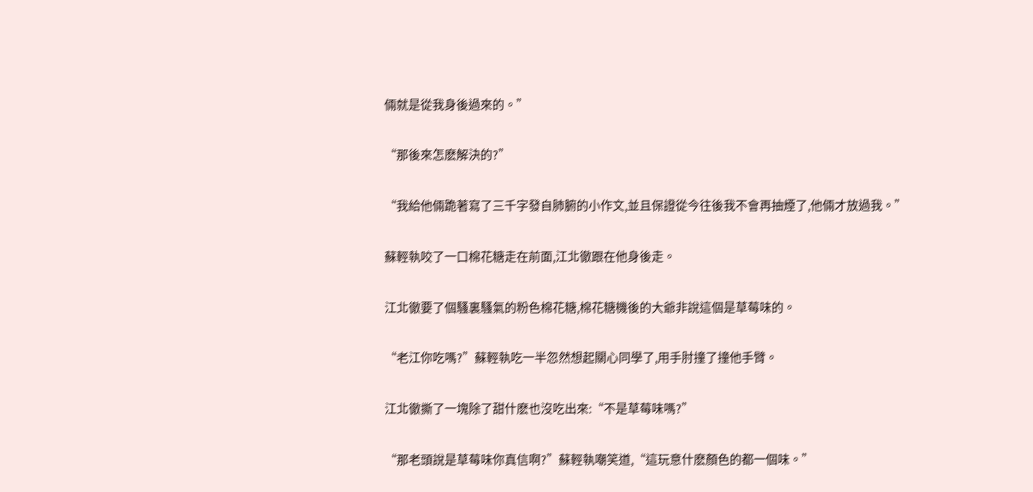倆就是從我身後過來的。”

“那後來怎麽解決的?”

“我給他倆跪著寫了三千字發自肺腑的小作文,並且保證從今往後我不會再抽煙了,他倆才放過我。”

蘇輕執咬了一口棉花糖走在前面,江北徹跟在他身後走。

江北徹要了個騷裏騷氣的粉色棉花糖,棉花糖機後的大爺非說這個是草莓味的。

“老江你吃嗎?”蘇輕執吃一半忽然想起關心同學了,用手肘撞了撞他手臂。

江北徹撕了一塊除了甜什麽也沒吃出來:“不是草莓味嗎?”

“那老頭說是草莓味你真信啊?”蘇輕執嘲笑道,“這玩意什麽顏色的都一個味。”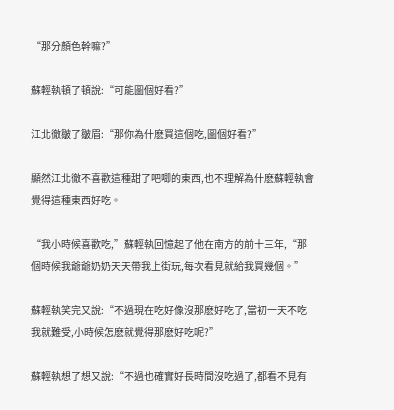“那分顏色幹嘛?”

蘇輕執頓了頓說:“可能圖個好看?”

江北徹皺了皺眉:“那你為什麽買這個吃,圖個好看?”

顯然江北徹不喜歡這種甜了吧唧的東西,也不理解為什麽蘇輕執會覺得這種東西好吃。

“我小時候喜歡吃,”蘇輕執回憶起了他在南方的前十三年,“那個時候我爺爺奶奶天天帶我上街玩,每次看見就給我買幾個。”

蘇輕執笑完又說:“不過現在吃好像沒那麽好吃了,當初一天不吃我就難受,小時候怎麽就覺得那麽好吃呢?”

蘇輕執想了想又說:“不過也確實好長時間沒吃過了,都看不見有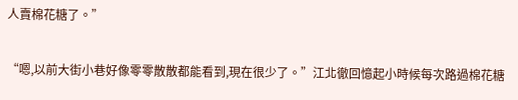人賣棉花糖了。”

“嗯,以前大街小巷好像零零散散都能看到,現在很少了。”江北徹回憶起小時候每次路過棉花糖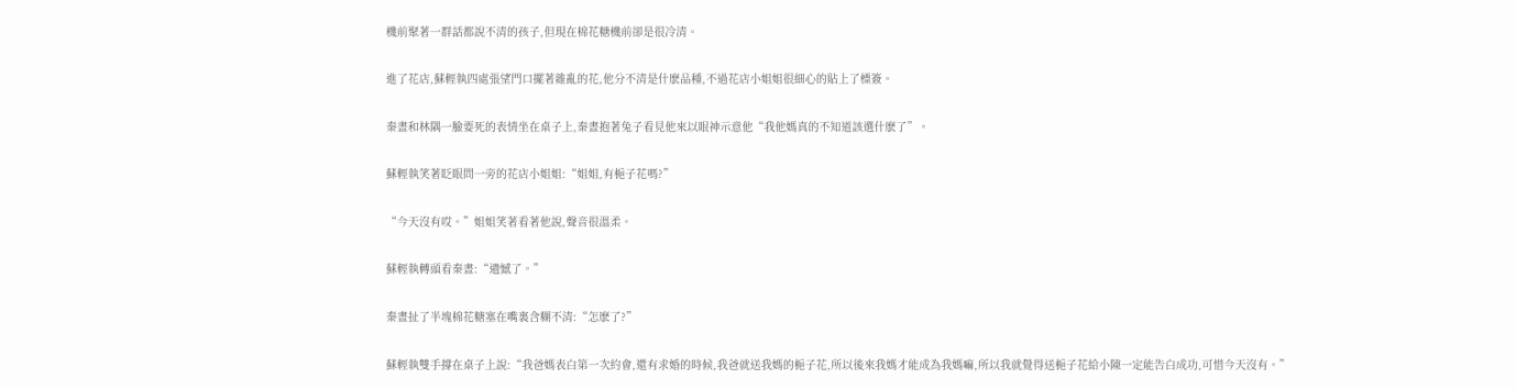機前聚著一群話都說不清的孩子,但現在棉花糖機前卻是很冷清。

進了花店,蘇輕執四處張望門口擺著雜亂的花,他分不清是什麽品種,不過花店小姐姐很細心的貼上了標簽。

秦晝和林隅一臉要死的表情坐在桌子上,秦晝抱著兔子看見他來以眼神示意他“我他媽真的不知道該選什麽了”。

蘇輕執笑著眨眼問一旁的花店小姐姐:“姐姐,有梔子花嗎?”

“今天沒有哎。”姐姐笑著看著他說,聲音很溫柔。

蘇輕執轉頭看秦晝:“遺憾了。”

秦晝扯了半塊棉花糖塞在嘴裏含糊不清:“怎麽了?”

蘇輕執雙手撐在桌子上說:“我爸媽表白第一次約會,還有求婚的時候,我爸就送我媽的梔子花,所以後來我媽才能成為我媽嘛,所以我就覺得送梔子花給小陳一定能告白成功,可惜今天沒有。”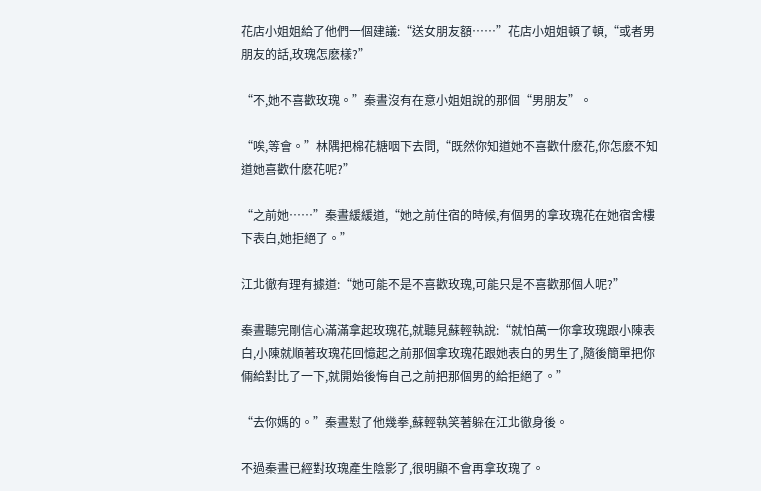花店小姐姐給了他們一個建議:“送女朋友額……”花店小姐姐頓了頓,“或者男朋友的話,玫瑰怎麽樣?”

“不,她不喜歡玫瑰。”秦晝沒有在意小姐姐說的那個“男朋友”。

“唉,等會。”林隅把棉花糖咽下去問,“既然你知道她不喜歡什麽花,你怎麽不知道她喜歡什麽花呢?”

“之前她……”秦晝緩緩道,“她之前住宿的時候,有個男的拿玫瑰花在她宿舍樓下表白,她拒絕了。”

江北徹有理有據道:“她可能不是不喜歡玫瑰,可能只是不喜歡那個人呢?”

秦晝聽完剛信心滿滿拿起玫瑰花,就聽見蘇輕執說:“就怕萬一你拿玫瑰跟小陳表白,小陳就順著玫瑰花回憶起之前那個拿玫瑰花跟她表白的男生了,隨後簡單把你倆給對比了一下,就開始後悔自己之前把那個男的給拒絕了。”

“去你媽的。”秦晝懟了他幾拳,蘇輕執笑著躲在江北徹身後。

不過秦晝已經對玫瑰產生陰影了,很明顯不會再拿玫瑰了。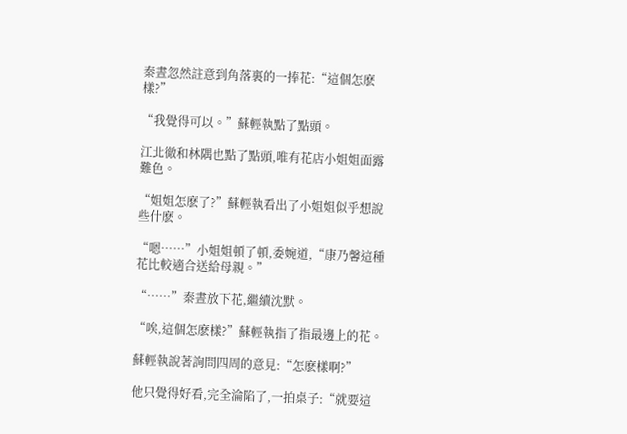秦晝忽然註意到角落裏的一捧花:“這個怎麽樣?”

“我覺得可以。”蘇輕執點了點頭。

江北徹和林隅也點了點頭,唯有花店小姐姐面露難色。

“姐姐怎麽了?”蘇輕執看出了小姐姐似乎想說些什麽。

“嗯……”小姐姐頓了頓,委婉道,“康乃馨這種花比較適合送給母親。”

“……”秦晝放下花,繼續沈默。

“唉,這個怎麽樣?”蘇輕執指了指最邊上的花。

蘇輕執說著詢問四周的意見:“怎麽樣啊?”

他只覺得好看,完全淪陷了,一拍桌子:“就要這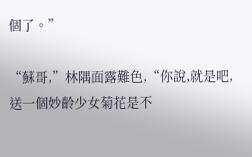個了。”

“蘇哥,”林隅面露難色,“你說,就是吧,送一個妙齡少女菊花是不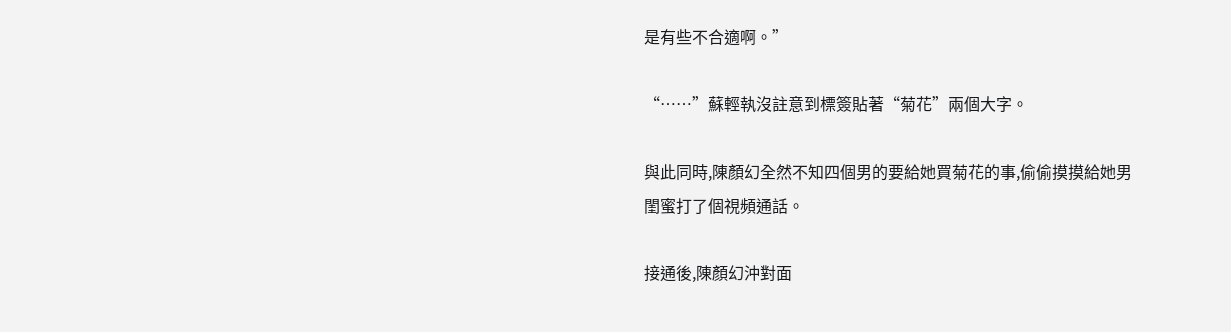是有些不合適啊。”

“……”蘇輕執沒註意到標簽貼著“菊花”兩個大字。

與此同時,陳顏幻全然不知四個男的要給她買菊花的事,偷偷摸摸給她男閨蜜打了個視頻通話。

接通後,陳顏幻沖對面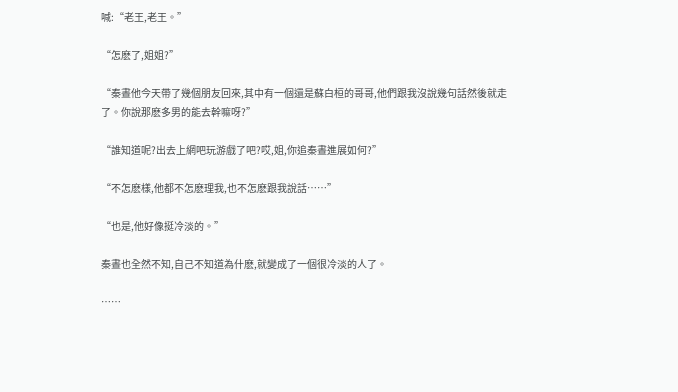喊:“老王,老王。”

“怎麽了,姐姐?”

“秦晝他今天帶了幾個朋友回來,其中有一個還是蘇白桓的哥哥,他們跟我沒說幾句話然後就走了。你說那麽多男的能去幹嘛呀?”

“誰知道呢?出去上網吧玩游戲了吧?哎,姐,你追秦晝進展如何?”

“不怎麽樣,他都不怎麽理我,也不怎麽跟我說話……”

“也是,他好像挺冷淡的。”

秦晝也全然不知,自己不知道為什麽,就變成了一個很冷淡的人了。

……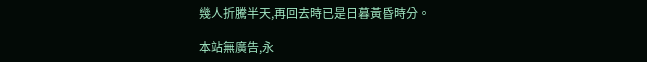幾人折騰半天,再回去時已是日暮黃昏時分。

本站無廣告,永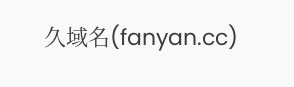久域名(fanyan.cc)